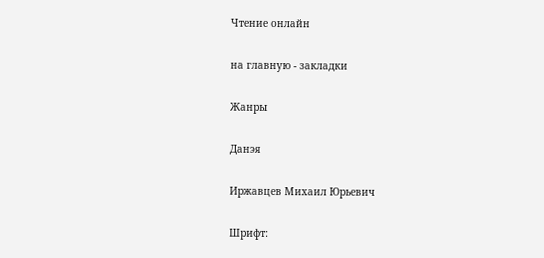Чтение онлайн

на главную - закладки

Жанры

Данэя

Иржавцев Михаил Юрьевич

Шрифт: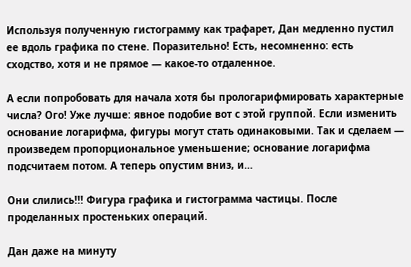Используя полученную гистограмму как трафарет, Дан медленно пустил ее вдоль графика по стене. Поразительно! Есть, несомненно: есть сходство, хотя и не прямое — какое-то отдаленное.

А если попробовать для начала хотя бы прологарифмировать характерные числа? Ого! Уже лучше: явное подобие вот с этой группой. Если изменить основание логарифма, фигуры могут стать одинаковыми. Так и сделаем — произведем пропорциональное уменьшение; основание логарифма подсчитаем потом. А теперь опустим вниз, и…

Они слились!!! Фигура графика и гистограмма частицы. После проделанных простеньких операций.

Дан даже на минуту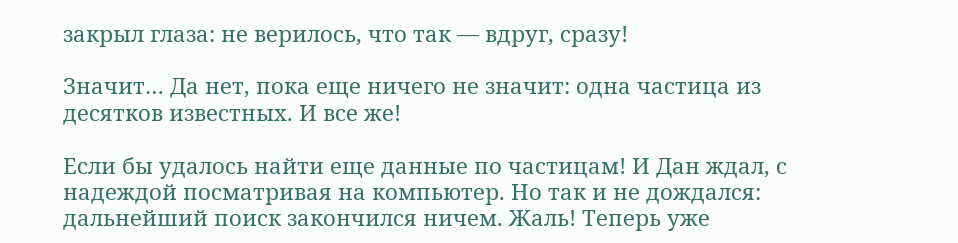закрыл глаза: не верилось, что так — вдруг, сразу!

Значит… Да нет, пока еще ничего не значит: одна частица из десятков известных. И все же!

Если бы удалось найти еще данные по частицам! И Дан ждал, с надеждой посматривая на компьютер. Но так и не дождался: дальнейший поиск закончился ничем. Жаль! Теперь уже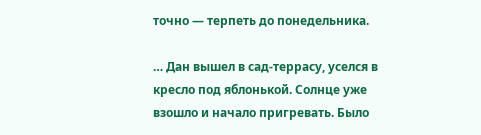точно — терпеть до понедельника.

… Дан вышел в сад-террасу, уселся в кресло под яблонькой. Солнце уже взошло и начало пригревать. Было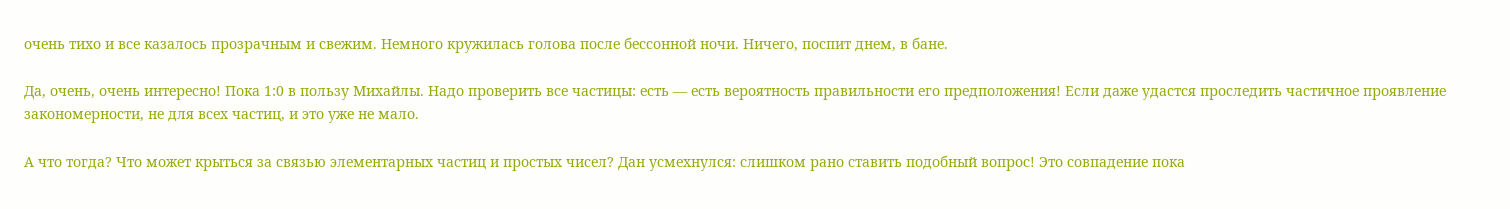очень тихо и все казалось прозрачным и свежим. Немного кружилась голова после бессонной ночи. Ничего, поспит днем, в бане.

Да, очень, очень интересно! Пока 1:0 в пользу Михайлы. Надо проверить все частицы: есть — есть вероятность правильности его предположения! Если даже удастся проследить частичное проявление закономерности, не для всех частиц, и это уже не мало.

А что тогда? Что может крыться за связью элементарных частиц и простых чисел? Дан усмехнулся: слишком рано ставить подобный вопрос! Это совпадение пока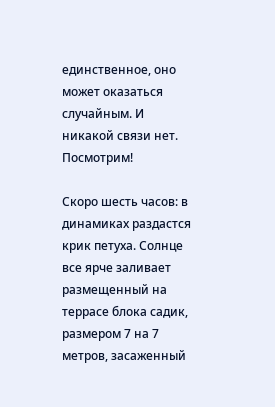единственное, оно может оказаться случайным. И никакой связи нет. Посмотрим!

Скоро шесть часов: в динамиках раздастся крик петуха. Солнце все ярче заливает размещенный на террасе блока садик, размером 7 на 7 метров, засаженный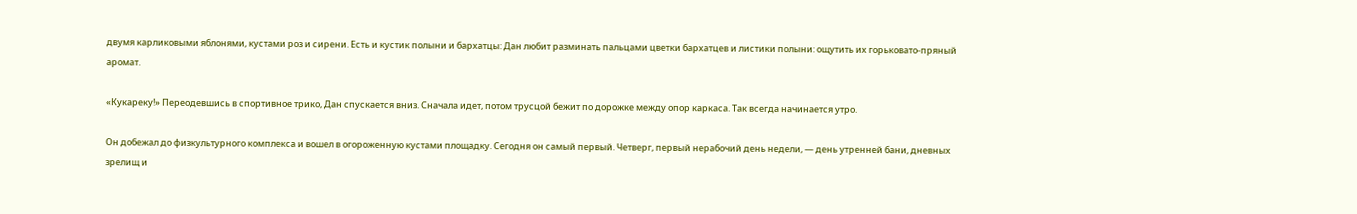двумя карликовыми яблонями, кустами роз и сирени. Есть и кустик полыни и бархатцы: Дан любит разминать пальцами цветки бархатцев и листики полыни: ощутить их горьковато-пряный аромат.

«Кукареку!» Переодевшись в спортивное трико, Дан спускается вниз. Сначала идет, потом трусцой бежит по дорожке между опор каркаса. Так всегда начинается утро.

Он добежал до физкультурного комплекса и вошел в огороженную кустами площадку. Сегодня он самый первый. Четверг, первый нерабочий день недели, — день утренней бани, дневных зрелищ и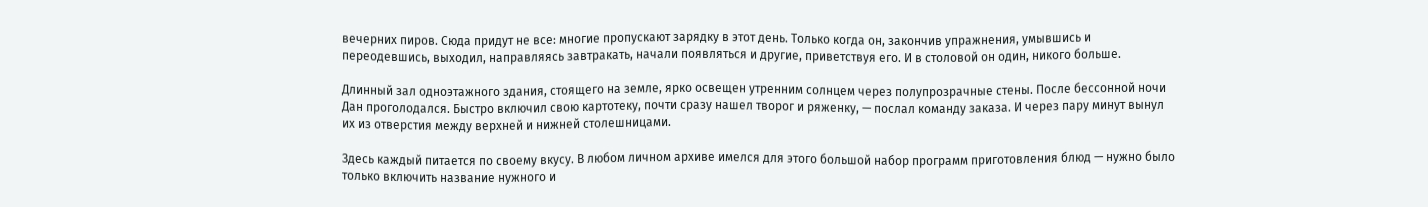вечерних пиров. Сюда придут не все: многие пропускают зарядку в этот день. Только когда он, закончив упражнения, умывшись и переодевшись, выходил, направляясь завтракать, начали появляться и другие, приветствуя его. И в столовой он один, никого больше.

Длинный зал одноэтажного здания, стоящего на земле, ярко освещен утренним солнцем через полупрозрачные стены. После бессонной ночи Дан проголодался. Быстро включил свою картотеку, почти сразу нашел творог и ряженку, — послал команду заказа. И через пару минут вынул их из отверстия между верхней и нижней столешницами.

Здесь каждый питается по своему вкусу. В любом личном архиве имелся для этого большой набор программ приготовления блюд — нужно было только включить название нужного и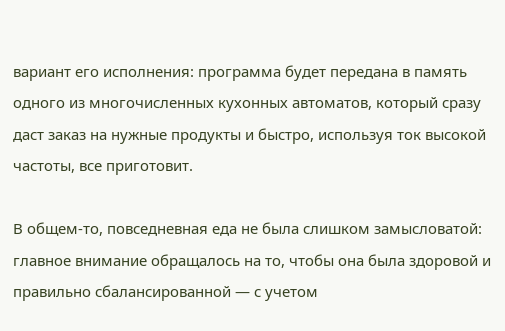вариант его исполнения: программа будет передана в память одного из многочисленных кухонных автоматов, который сразу даст заказ на нужные продукты и быстро, используя ток высокой частоты, все приготовит.

В общем-то, повседневная еда не была слишком замысловатой: главное внимание обращалось на то, чтобы она была здоровой и правильно сбалансированной — с учетом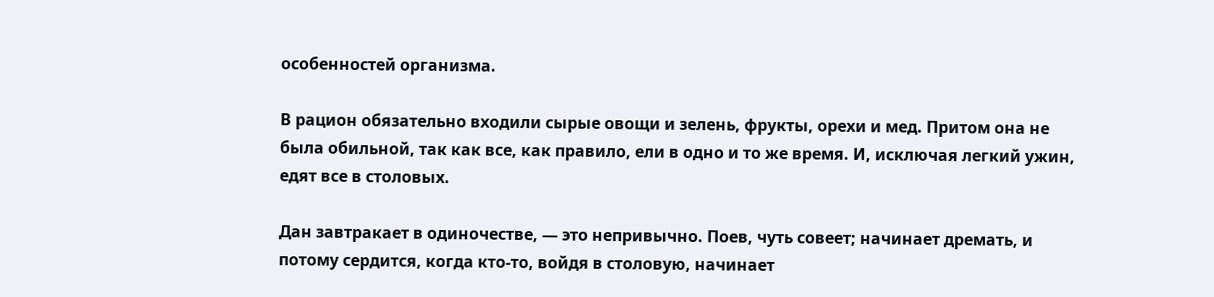особенностей организма.

В рацион обязательно входили сырые овощи и зелень, фрукты, орехи и мед. Притом она не была обильной, так как все, как правило, ели в одно и то же время. И, исключая легкий ужин, едят все в столовых.

Дан завтракает в одиночестве, — это непривычно. Поев, чуть совеет; начинает дремать, и потому сердится, когда кто-то, войдя в столовую, начинает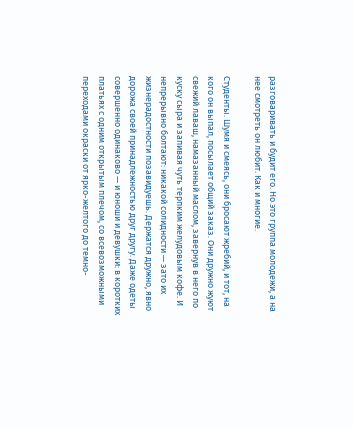разговаривать и будит его. Но это группа молодежи, а на нее смотреть он любит. Как и многие.

Студенты. Шумя и смеясь, они бросают жребий, и тот, на кого он выпал, посылает общий заказ. Они дружно жуют свежий лаваш, намазанный маслом, завернув в него по куску сыра и запивая чуть терпким желудовым кофе. И непрерывно болтают: никакой солидности — зато их жизнерадостности позавидуешь. Держатся дружно, явно дорожа своей принадлежностью друг другу. Даже одеты совершенно одинаково — и юноши и девушки: в коротких платьях с одним открытым плечом, со всевозможными переходами окраски от ярко-желтого до темно-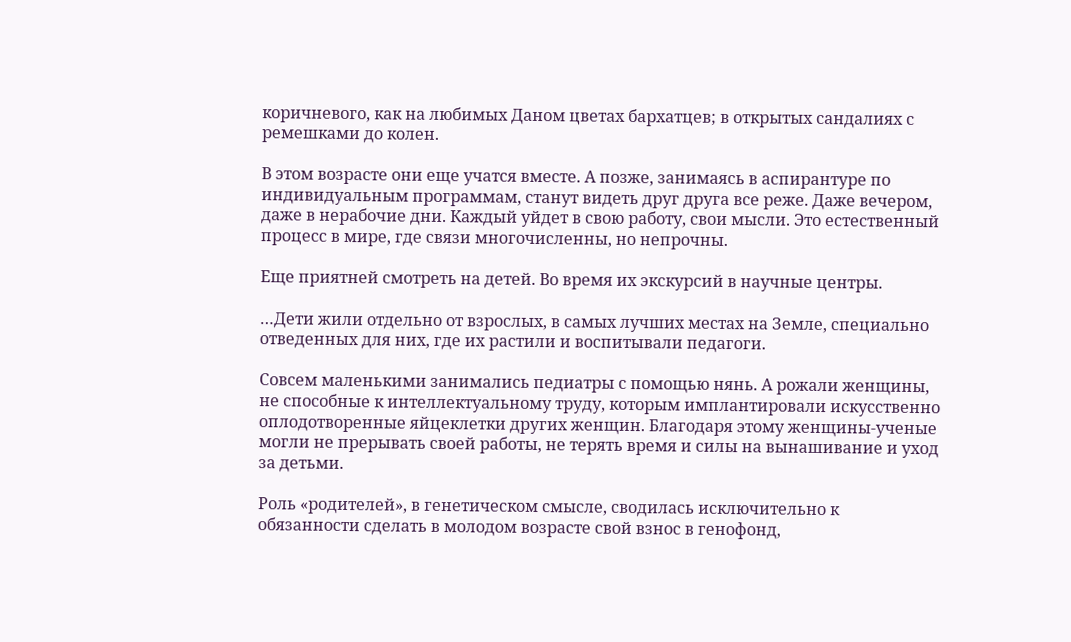коричневого, как на любимых Даном цветах бархатцев; в открытых сандалиях с ремешками до колен.

В этом возрасте они еще учатся вместе. А позже, занимаясь в аспирантуре по индивидуальным программам, станут видеть друг друга все реже. Даже вечером, даже в нерабочие дни. Каждый уйдет в свою работу, свои мысли. Это естественный процесс в мире, где связи многочисленны, но непрочны.

Еще приятней смотреть на детей. Во время их экскурсий в научные центры.

…Дети жили отдельно от взрослых, в самых лучших местах на Земле, специально отведенных для них, где их растили и воспитывали педагоги.

Совсем маленькими занимались педиатры с помощью нянь. А рожали женщины, не способные к интеллектуальному труду, которым имплантировали искусственно оплодотворенные яйцеклетки других женщин. Благодаря этому женщины-ученые могли не прерывать своей работы, не терять время и силы на вынашивание и уход за детьми.

Роль «родителей», в генетическом смысле, сводилась исключительно к обязанности сделать в молодом возрасте свой взнос в генофонд,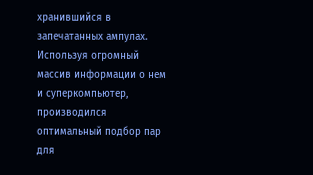хранившийся в запечатанных ампулах. Используя огромный массив информации о нем и суперкомпьютер, производился оптимальный подбор пар для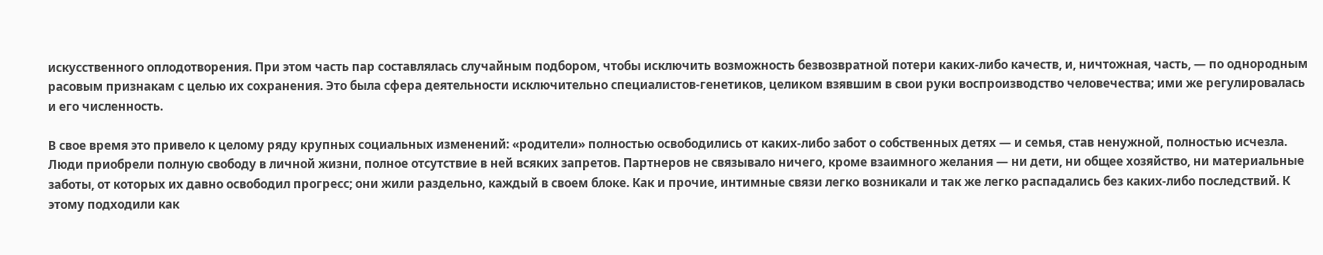искусственного оплодотворения. При этом часть пар составлялась случайным подбором, чтобы исключить возможность безвозвратной потери каких-либо качеств, и, ничтожная, часть, — по однородным расовым признакам с целью их сохранения. Это была сфера деятельности исключительно специалистов-генетиков, целиком взявшим в свои руки воспроизводство человечества; ими же регулировалась и его численность.

В свое время это привело к целому ряду крупных социальных изменений: «родители» полностью освободились от каких-либо забот о собственных детях — и семья, став ненужной, полностью исчезла. Люди приобрели полную свободу в личной жизни, полное отсутствие в ней всяких запретов. Партнеров не связывало ничего, кроме взаимного желания — ни дети, ни общее хозяйство, ни материальные заботы, от которых их давно освободил прогресс; они жили раздельно, каждый в своем блоке. Как и прочие, интимные связи легко возникали и так же легко распадались без каких-либо последствий. К этому подходили как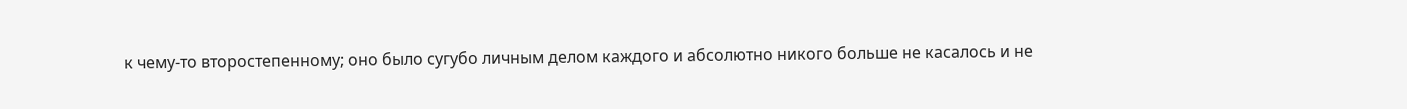к чему-то второстепенному; оно было сугубо личным делом каждого и абсолютно никого больше не касалось и не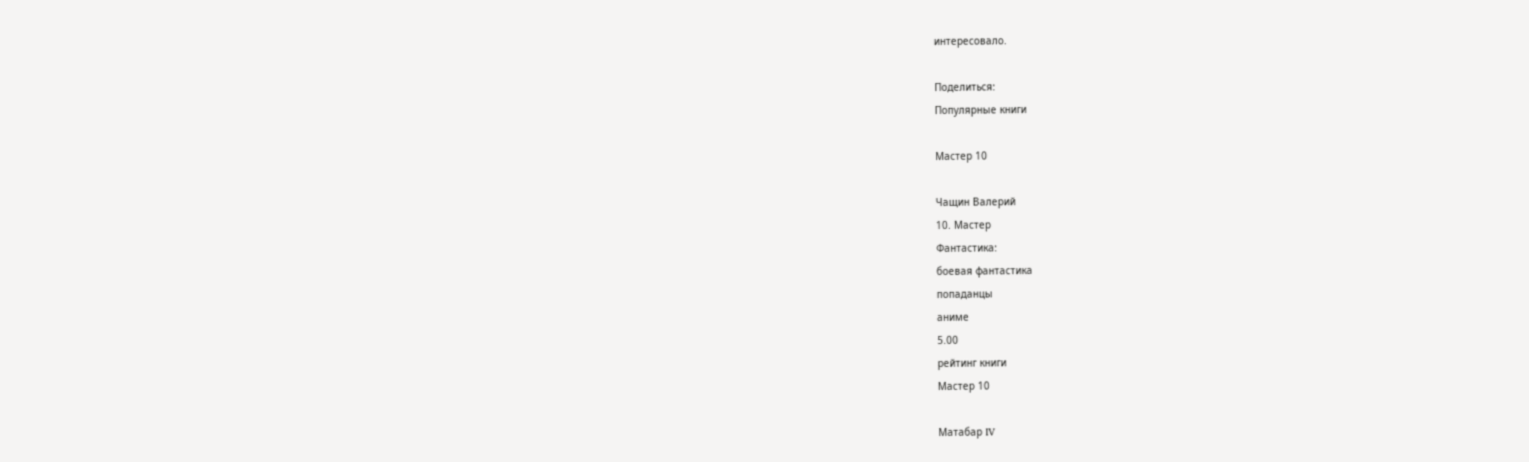интересовало.

Поделиться:
Популярные книги

Мастер 10

Чащин Валерий
10. Мастер
Фантастика:
боевая фантастика
попаданцы
аниме
5.00
рейтинг книги
Мастер 10

Матабар IV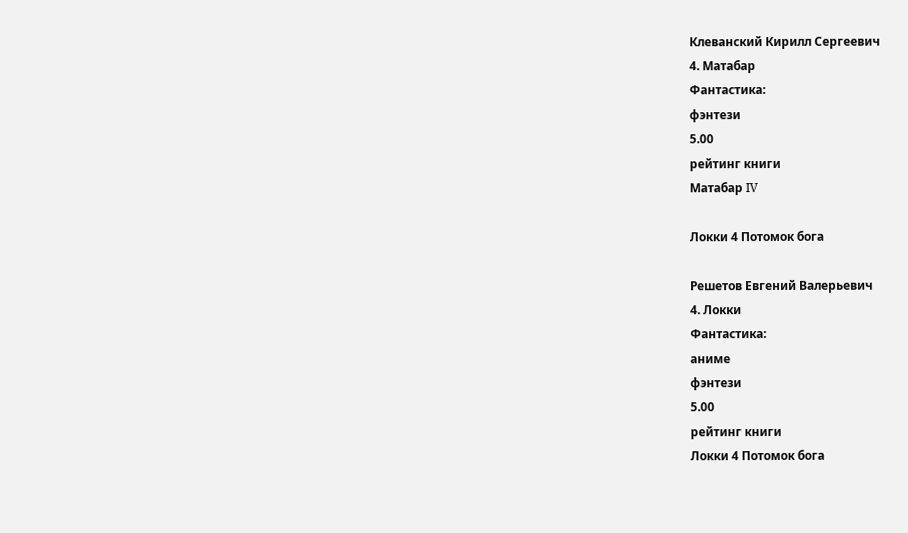Клеванский Кирилл Сергеевич
4. Матабар
Фантастика:
фэнтези
5.00
рейтинг книги
Матабар IV

Локки 4 Потомок бога

Решетов Евгений Валерьевич
4. Локки
Фантастика:
аниме
фэнтези
5.00
рейтинг книги
Локки 4 Потомок бога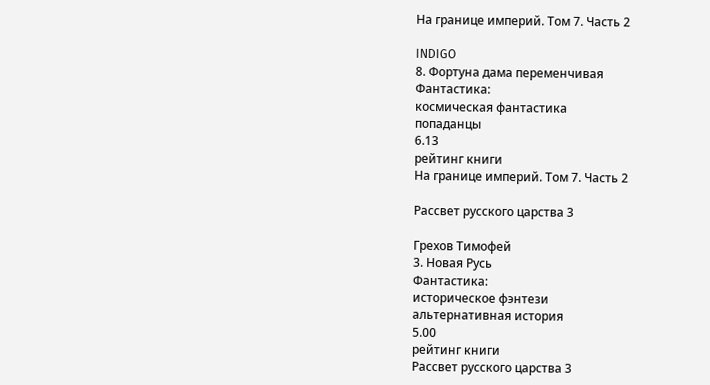На границе империй. Том 7. Часть 2

INDIGO
8. Фортуна дама переменчивая
Фантастика:
космическая фантастика
попаданцы
6.13
рейтинг книги
На границе империй. Том 7. Часть 2

Рассвет русского царства 3

Грехов Тимофей
3. Новая Русь
Фантастика:
историческое фэнтези
альтернативная история
5.00
рейтинг книги
Рассвет русского царства 3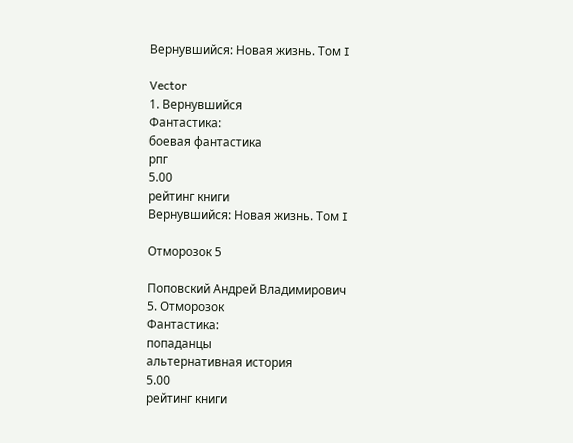Вернувшийся: Новая жизнь. Том I

Vector
1. Вернувшийся
Фантастика:
боевая фантастика
рпг
5.00
рейтинг книги
Вернувшийся: Новая жизнь. Том I

Отморозок 5

Поповский Андрей Владимирович
5. Отморозок
Фантастика:
попаданцы
альтернативная история
5.00
рейтинг книги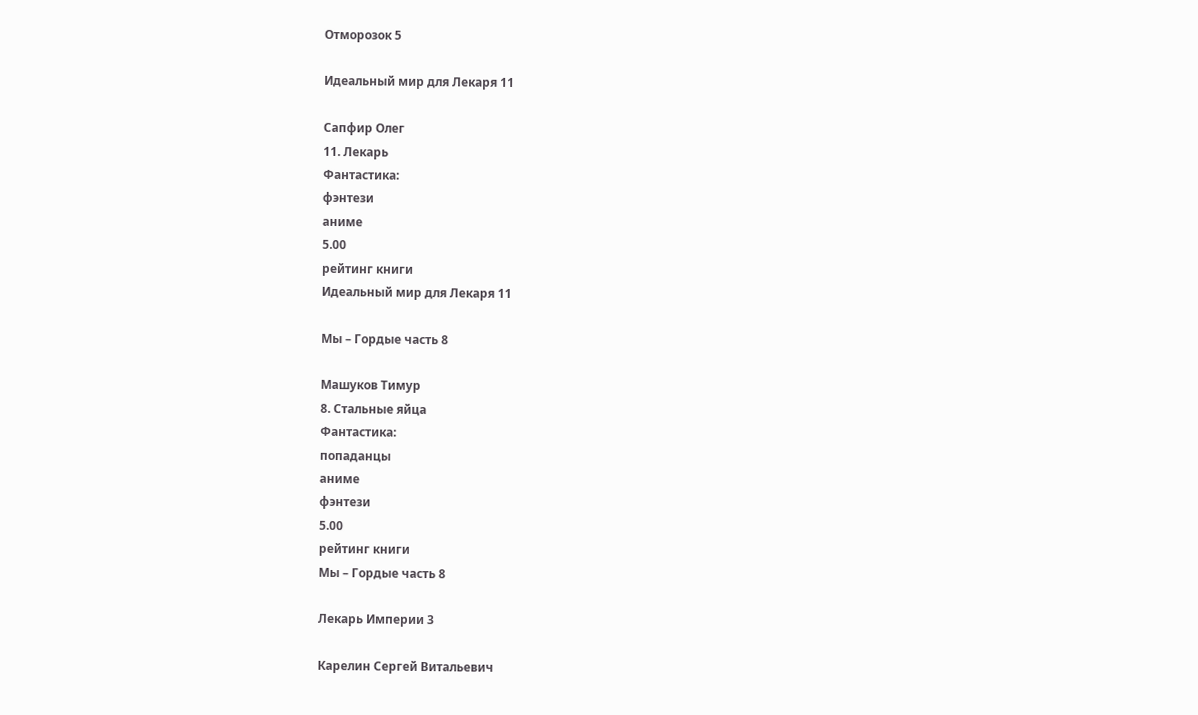Отморозок 5

Идеальный мир для Лекаря 11

Сапфир Олег
11. Лекарь
Фантастика:
фэнтези
аниме
5.00
рейтинг книги
Идеальный мир для Лекаря 11

Мы – Гордые часть 8

Машуков Тимур
8. Стальные яйца
Фантастика:
попаданцы
аниме
фэнтези
5.00
рейтинг книги
Мы – Гордые часть 8

Лекарь Империи 3

Карелин Сергей Витальевич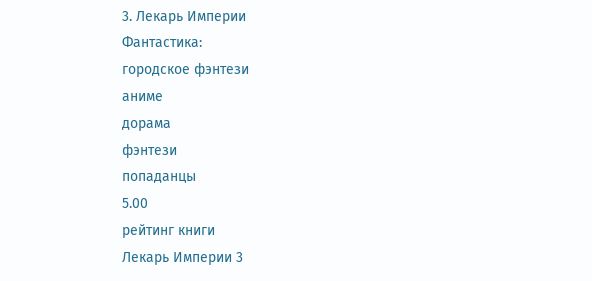3. Лекарь Империи
Фантастика:
городское фэнтези
аниме
дорама
фэнтези
попаданцы
5.00
рейтинг книги
Лекарь Империи 3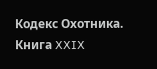Кодекс Охотника. Книга XXIX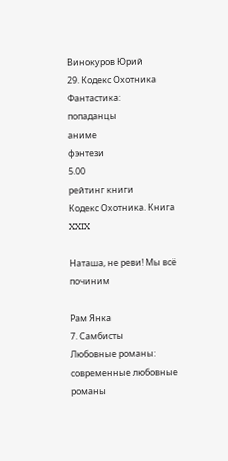Винокуров Юрий
29. Кодекс Охотника
Фантастика:
попаданцы
аниме
фэнтези
5.00
рейтинг книги
Кодекс Охотника. Книга XXIX

Наташа, не реви! Мы всё починим

Рам Янка
7. Самбисты
Любовные романы:
современные любовные романы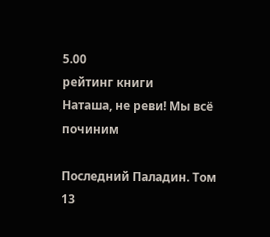5.00
рейтинг книги
Наташа, не реви! Мы всё починим

Последний Паладин. Том 13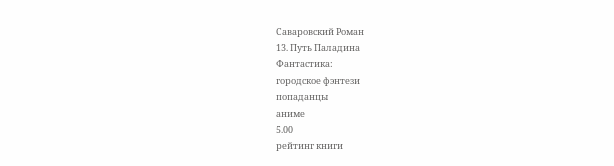Саваровский Роман
13. Путь Паладина
Фантастика:
городское фэнтези
попаданцы
аниме
5.00
рейтинг книги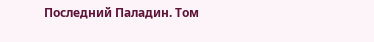Последний Паладин. Том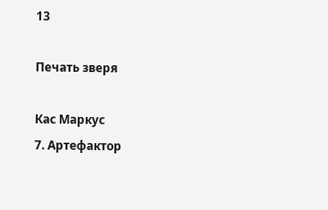13

Печать зверя

Кас Маркус
7. Артефактор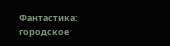Фантастика:
городское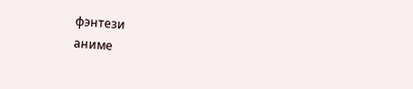фэнтези
аниме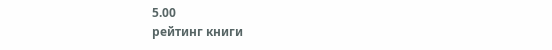5.00
рейтинг книги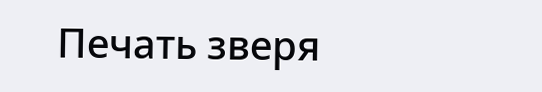Печать зверя